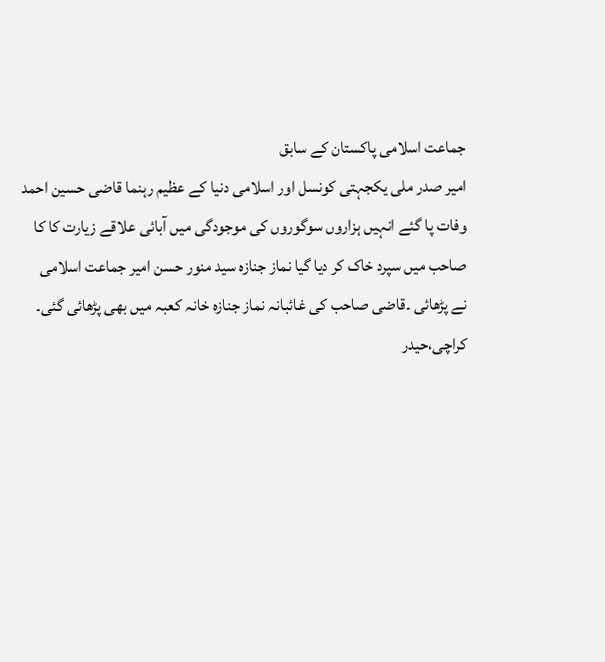جماعت اسلامی پاکستان کے سابق
امیر صدر ملی یکجہتی کونسل اور اسلامی دنیا کے عظیم رہنما قاضی حسین احمد
وفات پا گئے انہیں ہزاروں سوگوروں کی موجودگی میں آبائی علاقے زیارت کا کا
صاحب میں سپرد خاک کر دیا گیا نماز جنازہ سید منور حسن امیر جماعت اسلامی
نے پڑھائی ۔قاضی صاحب کی غائبانہ نماز جنازہ خانہ کعبہ میں بھی پڑھائی گئی۔
کراچی،حیدر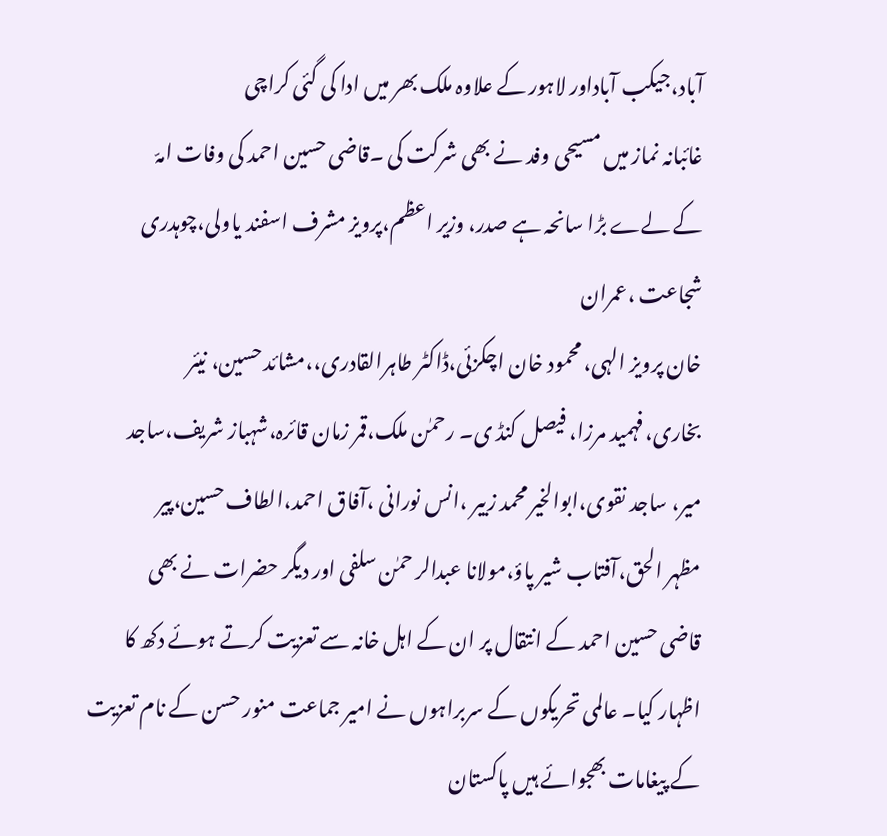آباد،جیکب آباداور لاہور کے علاوہ ملک بھر میں ادا کی گئی کراچی
غائبانہ نماز میں مسیحی وفد نے بھی شرکت کی ۔قاضی حسین احمد کی وفات امہّ
کے لےے بڑا سانحہ ہے صدر، وزیر اعظم،پرویز مشرف اسفند یاولی،چوہدری شجاعت ،عمران
خان پرویز الہی، محمود خان اچکزئی،ڈاکٹر طاہرالقادری،،مشائد حسین، نیئر
بخاری،فہمید مرزا، فیصل کنڈ ی۔ رحمٰن ملک،قمر زمان قائرہ،شہباز شریف،ساجد
میر، ساجد نقوی،ابوالخیر محمد زبیر ،انس نورانی ،آفاق احمد،الطاف حسین،پیر
مظہر الحق،آفتاب شیر پاؤ،مولانا عبدالر حمٰن سلفی اور دیگر حضرات نے بھی
قاضی حسین احمد کے انتقال پر ان کے اہل خانہ سے تعزیت کرتے ہوئے دکھ کا
اظہار کیا۔ عالمی تحریکوں کے سربراہوں نے امیر جماعت منور حسن کے نام تعزیت
کے پیغامات بھجوائے ہیں پاکستان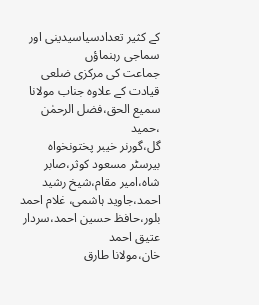کے کثیر تعدادسیاسیدینی اور سماجی رہنماؤں
جماعت کی مرکزی ضلعی قیادت کے علاوہ جناب مولانا سمیع الحق،فضل الرحمٰن ،حمید
گل،گورنر خیبر پختونخواہ بیرسٹر مسعود کوثر،صابر شاہ،امیر مقام،شیخ رشید
احمد،جاوید ہاشمی، غلام احمد بلور،حافظ حسین احمد،سردار عتیق احمد
خان،مولانا طارق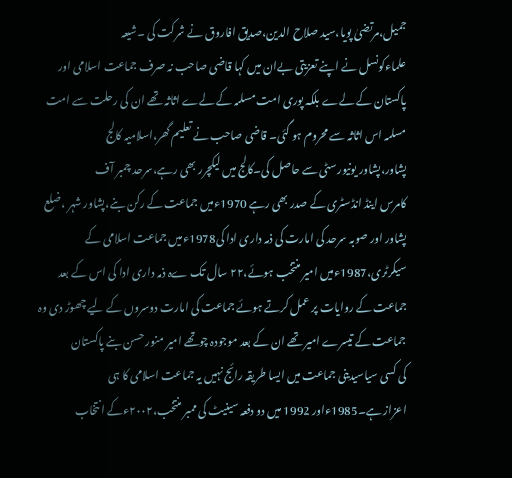جمیل،مرتضیٰ پویا،سید صلاح الدین،صدیق افاروق نے شرکت کی ۔شیعہ
علماءکونسل نے اپنے تعزیتی بےان میں کہا قاضی صاحب نہ صرف جماعت اسلامی اور
پاکستان کے لےے بلکہ پوری امت مسلمہ کے لےے اثاثہ تھے ان کی رحلت سے امت
مسلمہ اس اثاثہ سے محروم ہو گئی۔ قاضی صاحب نے تعلیم گھر،اسلامیہ کالج
پشاور،پشاور یونیورسٹی سے حاصل کی۔کالج میں لیکچرر بھی رہے،سرحد چمبر آف
کامرس اینڈ انڈسٹری کے صدر بھی رہے 1970ءمیں جماعت کے رکن بنے،پشاور شہر ،ضلع
پشاور اور صوبہ سرحد کی امارت کی ذمہ داری ادا کی1978ءمیں جماعت اسلامی کے
سیکرٹری،1987ءمیں امیر منتخب ہوئے،۲۲ سال تک ےہ ذمہ داری ادا کی اس کے بعد
جماعت کے روایات پر عمل کرتے ہوئے جماعت کی امارت دوسروں کے لیے چھوڑ دی وہ
جماعت کے تیسرے امیر تھے ان کے بعد موجودہ چوتھے امیر منور حسن بنے پاکستان
کی کسی سیاسیدینی جماعت میں ایسا طریقہ رائج نہیں یہ جماعت اسلامی کا ہی
اعزاز ہے۔1985ءاور 1992 میں دو دفعہ سینیٹ کی ممبر منتخب،۲۰۰۲ءکے انتخاب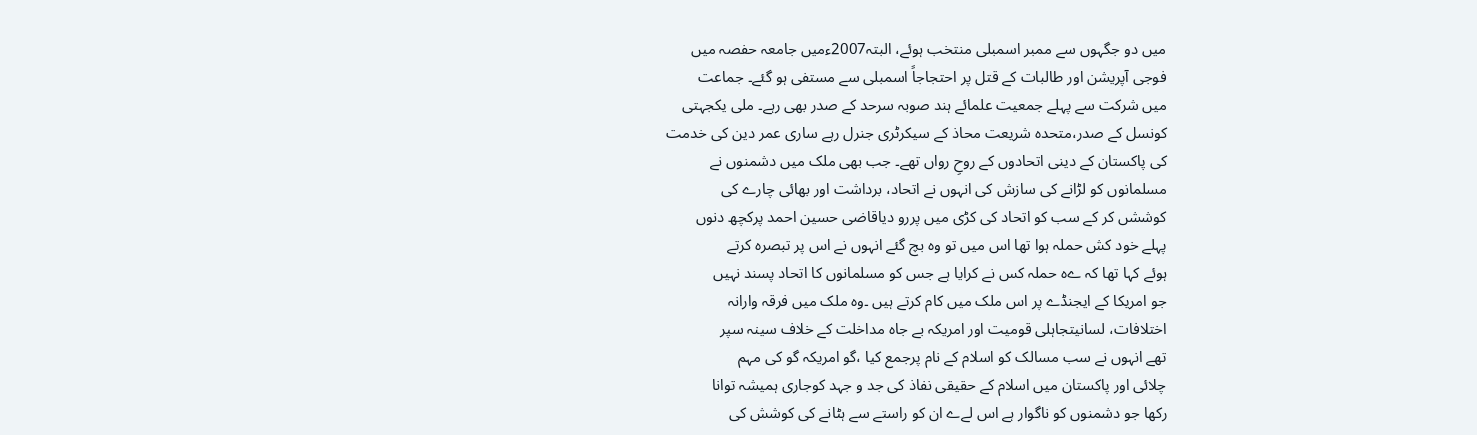میں دو جگہوں سے ممبر اسمبلی منتخب ہوئے، البتہ2007ءمیں جامعہ حفصہ میں
فوجی آپریشن اور طالبات کے قتل پر احتجاجاً اسمبلی سے مستفی ہو گئے۔ جماعت
میں شرکت سے پہلے جمعیت علمائے ہند صوبہ سرحد کے صدر بھی رہے۔ ملی یکجہتی
کونسل کے صدر،متحدہ شریعت محاذ کے سیکرٹری جنرل رہے ساری عمر دین کی خدمت
کی پاکستان کے دینی اتحادوں کے روحِ رواں تھے۔ جب بھی ملک میں دشمنوں نے
مسلمانوں کو لڑانے کی سازش کی انہوں نے اتحاد، برداشت اور بھائی چارے کی
کوششں کر کے سب کو اتحاد کی کڑی میں پررو دیاقاضی حسین احمد پرکچھ دنوں
پہلے خود کش حملہ ہوا تھا اس میں تو وہ بچ گئے انہوں نے اس پر تبصرہ کرتے
ہوئے کہا تھا کہ ےہ حملہ کس نے کرایا ہے جس کو مسلمانوں کا اتحاد پسند نہیں
جو امریکا کے ایجنڈے پر اس ملک میں کام کرتے ہیں ۔وہ ملک میں فرقہ وارانہ
اختلافات، لسانیتجاہلی قومیت اور امریکہ بے جاہ مداخلت کے خلاف سینہ سپر
تھے انہوں نے سب مسالک کو اسلام کے نام پرجمع کیا ،گو امریکہ گو کی مہم
چلائی اور پاکستان میں اسلام کے حقیقی نفاذ کی جد و جہد کوجاری ہمیشہ توانا
رکھا جو دشمنوں کو ناگوار ہے اس لےے ان کو راستے سے ہٹانے کی کوشش کی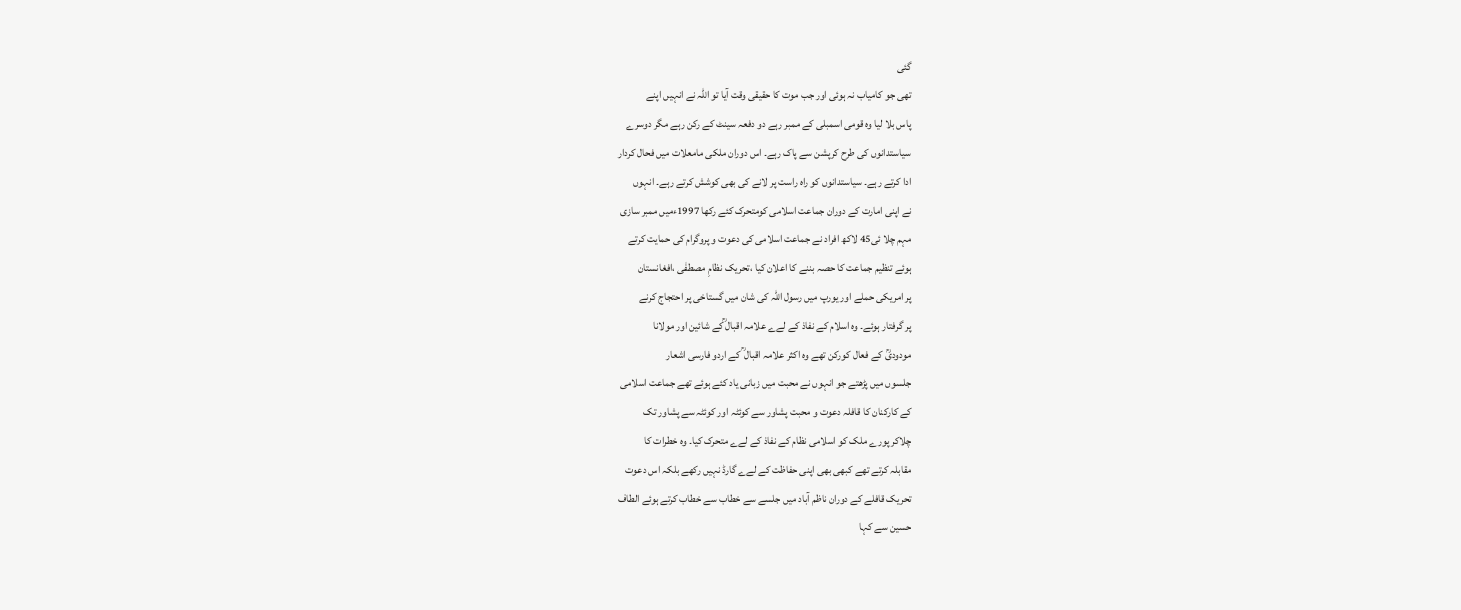گئی
تھی جو کامیاب نہ ہوئی اور جب موت کا حقیقی وقت آیا تو اللہ نے انہیں اپنے
پاس بلا لیا وہ قومی اسمبلی کے ممبر رہے دو دفعہ سینٹ کے رکن رہے مگر دوسرے
سیاستدانوں کی طرح کرپشن سے پاک رہے۔ اس دوران ملکی مامعلات میں فحال کردار
ادا کرتے رہے۔ سیاستدانوں کو راہ راست پر لانے کی بھی کوشش کرتے رہے۔ انہوں
نے اپنی امارت کے دوران جماعت اسلامی کومتحرک کئے رکھا 1997ءمیں ممبر سازی
مہم چلا ئی45 لاکھ افراد نے جماعت اسلامی کی دعوت و پروگرام کی حمایت کرتے
ہوئے تنظیم جماعت کا حصہ بننے کا اعلان کیا ،تحریک نظامِ مصطفٰی ،افغانستان
پر امریکی حملے اور یورپ میں رسول اللہ کی شان میں گستاخی پر احتجاج کرنے
پر گرفتار ہوئے۔ وہ اسلام کے نفاذ کے لےے علامہ اقبال ؒکے شائین اور مولانا
مودودیؒ کے فعال کورکن تھے وہ اکثر علامہ اقبال ؒ کے اردو فارسی اشعار
جلسوں میں پڑھتے جو انہوں نے محبت میں زبانی یاد کئے ہوئے تھے جماعت اسلامی
کے کارکنان کا قافلہ دعوت و محبت پشاور سے کوئٹہ اور کوئٹہ سے پشاور تک
چلاکر پورے ملک کو اسلامی نظام کے نفاذ کے لےے متحرک کیا۔ وہ خطرات کا
مقابلہ کرتے تھے کبھی بھی اپنی حفاظت کے لےے گارڈ نہیں رکھے بلکہ اس دعوت
تحریک قافلے کے دوران ناظم آباد میں جلسے سے خطاب سے خطاب کرتے ہوئے الطاف
حسین سے کہا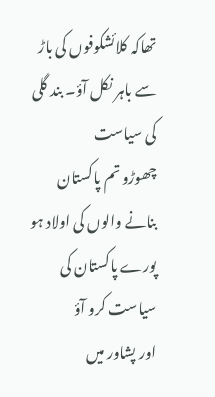تھاکہ کلائشکوفوں کی باڑ سے باہر نکل آؤ۔ بند گلی کی سیاست
چھوڑو تم پاکستان بنانے والوں کی اولاد ہو پورے پاکستان کی سیاست کرو آؤ
اور پشاور میں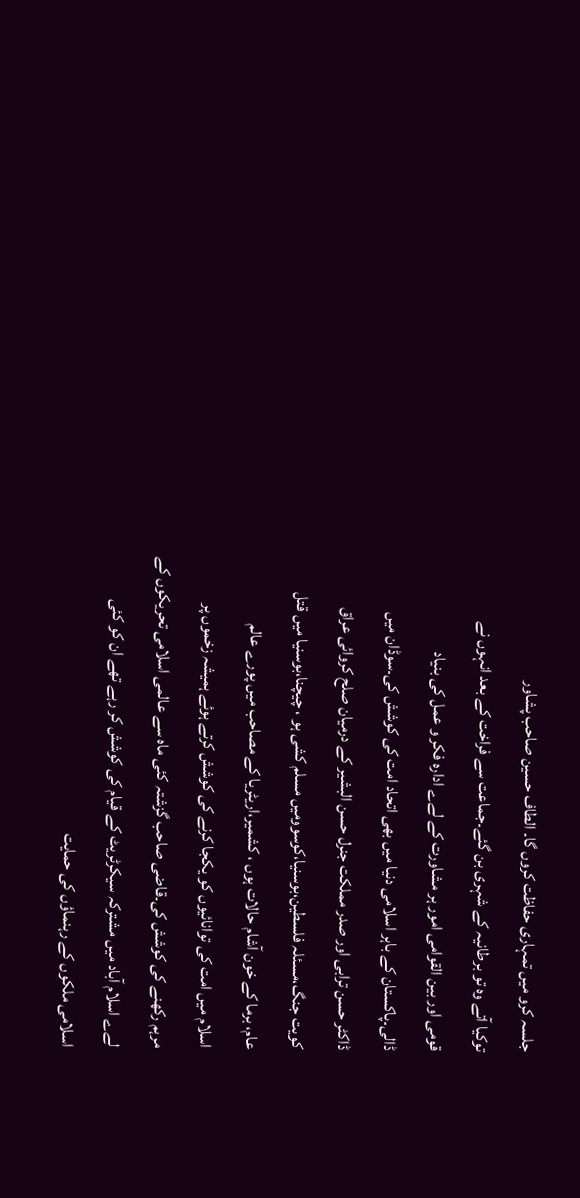جلسہ کرو میں تمہاری حفاظت کروں گا۔ الطاف حسین صاحب پشاور
توکیا آتے وہ تو برطانیہ کے شہری بن گئے۔جماعت سے فراخت کے بعد انہوں نے
قومی اور بین القوامی امور ہر مشاورت کے لےے ادارہ فکر و عمل کی بنیاد
ڈالی۔پاکستان کے باہر اسلامی دنیا میں بھی اتحاد امت کی کوشش کی۔سوڈان میں
ڈاکٹر حسن ترابی اور صدر مملکت جنرل حسن البشیر کے درمیان صلح کروائی عراق
کویت جنگ،مسئلہ فلسطین،بوسنیا،کوسوومیں مسلم کشی ہو ، چیچنا،بوسنیا میں قتل
عام، برما کے خون آشام حالات ہوں ، کشمیر،اریٹریا کے مصاحب میں پورے عالم
اسلام میں امت کی توانائیوں کو یکجا کرنے کی کوشش کرتے ہوئے ہمیشہ زخموں پر
مرہم رکھنے کی کوشش کی۔قاضی صاحب گزشتہ کئی ماہ سے عالمی اسلامی تحریکوں کے
لےے اسلام آباد میں مشترکہ سیکرٹریٹ کے قیام کی کوشش کر رہے تھے ان کو کئی
اسلامی ملکوں کے رہنماؤں کی حمایت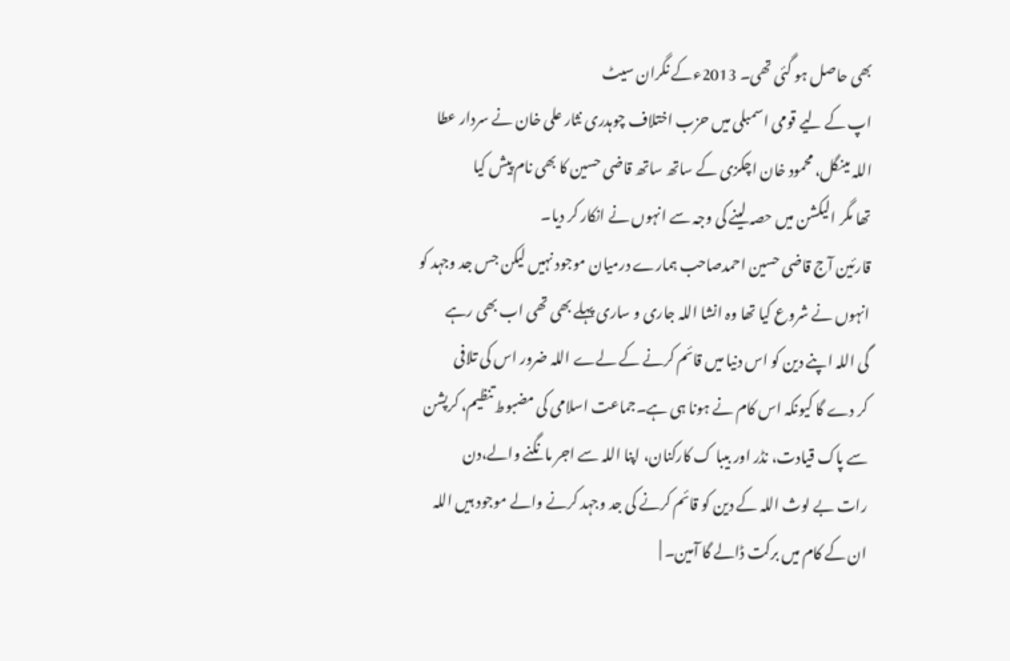بھی حاصل ہو گئی تھی۔ 2013ءکے نگران سیٹ
اپ کے لیے قومی اسمبلی میں حزب اختلاف چوہدری نثار علی خان نے سردار عطا
اللہ مینگل، محمود خان اچکزی کے ساتھ ساتھ قاضی حسین کا بھی نام پیش کیا
تھا مگر الیکشن میں حصہ لینے کی وجہ سے انہوں نے انکار کر دیا۔
قارئین آج قاضی حسین احمدصاحب ہمارے درمیان موجود نہیں لیکن جس جد وجہد کو
انہوں نے شروع کیا تھا وہ انشا اللہ جاری و ساری پہلے بھی تھی اب بھی رہے
گی اللہ اپنے دین کو اس دنیا میں قائم کرنے کے لےے اللہ ضرور اس کی تلافی
کر دے گا کیونکہ اس کام نے ہونا ہی ہے۔جماعت اسلامی کی مضبوط تنظیم، کرپشن
سے پاک قیادت، نڈر اور بیبا ک کارکنان، اپنا اللہ سے اجر مانگنے والے،دن
رات بے لوث اللہ کے دین کو قائم کرنے کی جد وجہد کرنے والے موجود ہیں اللہ
ان کے کام میں برکت ڈالے گا آمین۔ |